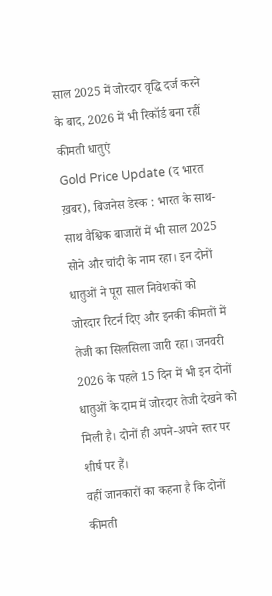साल 2025 में जोरदार वृद्धि दर्ज करने के बाद, 2026 में भी रिकॉर्ड बना रहीं कीमती धातुएं
Gold Price Update (द भारत ख़बर), बिजनेस डेस्क : भारत के साथ-साथ वैश्विक बाजारों में भी साल 2025 सोने और चांदी के नाम रहा। इन दोनों धातुओं ने पूरा साल निवेशकों को जोरदार रिटर्न दिए और इनकी कीमतों में तेजी का सिलसिला जारी रहा। जनवरी 2026 के पहले 15 दिन में भी इन दोनों धातुओं के दाम में जोरदार तेजी देखने को मिली है। दोनों ही अपने-अपने स्तर पर शीर्ष पर हैं।
वहीं जानकारों का कहना है कि दोनों कीमती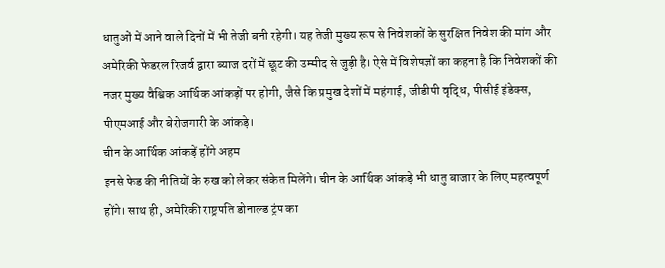धातुओं में आने वाले दिनों में भी तेजी बनी रहेगी। यह तेजी मुख्य रूप से निवेशकों के सुरक्षित निवेश की मांग और अमेरिकी फेडरल रिजर्व द्वारा ब्याज दरों में छूट की उम्मीद से जुड़ी है। ऐसे में विशेषज्ञों का कहना है कि निवेशकों की नजर मुख्य वैश्विक आर्थिक आंकड़ों पर होगी, जैसे कि प्रमुख देशों में महंगाई, जीडीपी वृद्धि, पीसीई इंडेक्स, पीएमआई और बेरोजगारी के आंकड़े।
चीन के आर्थिक आंकड़ें होंगे अहम
इनसे फेड की नीतियों के रुख को लेकर संकेत मिलेंगे। चीन के आर्थिक आंकड़े भी धातु बाजार के लिए महत्वपूर्ण होंगे। साथ ही, अमेरिकी राष्ट्रपति डोनाल्ड ट्रंप का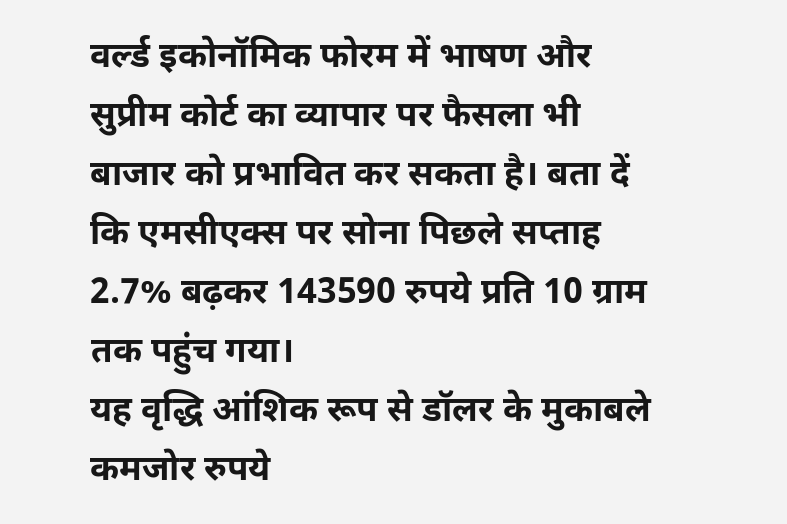वर्ल्ड इकोनॉमिक फोरम में भाषण और सुप्रीम कोर्ट का व्यापार पर फैसला भी बाजार को प्रभावित कर सकता है। बता दें कि एमसीएक्स पर सोना पिछले सप्ताह 2.7% बढ़कर 143590 रुपये प्रति 10 ग्राम तक पहुंच गया।
यह वृद्धि आंशिक रूप से डॉलर के मुकाबले कमजोर रुपये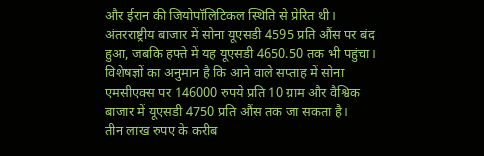और ईरान की जियोपॉलिटिकल स्थिति से प्रेरित थी। अंतरराष्ट्रीय बाजार में सोना यूएसडी 4595 प्रति औंस पर बंद हुआ, जबकि हफ्ते में यह यूएसडी 4650.50 तक भी पहुंचा। विशेषज्ञों का अनुमान है कि आने वाले सप्ताह में सोना एमसीएक्स पर 146000 रुपये प्रति 10 ग्राम और वैश्विक बाजार में यूएसडी 4750 प्रति औंस तक जा सकता है।
तीन लाख रुपए के करीब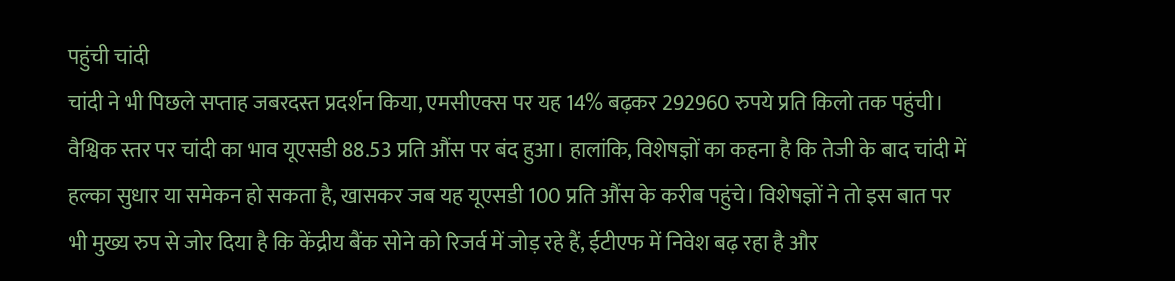पहुंची चांदी
चांदी ने भी पिछले सप्ताह जबरदस्त प्रदर्शन किया, एमसीएक्स पर यह 14% बढ़कर 292960 रुपये प्रति किलो तक पहुंची। वैश्विक स्तर पर चांदी का भाव यूएसडी 88.53 प्रति औंस पर बंद हुआ। हालांकि, विशेषज्ञों का कहना है कि तेजी के बाद चांदी में हल्का सुधार या समेकन हो सकता है, खासकर जब यह यूएसडी 100 प्रति औंस के करीब पहुंचे। विशेषज्ञों ने तो इस बात पर भी मुख्य रुप से जोर दिया है कि केंद्रीय बैंक सोने को रिजर्व में जोड़ रहे हैं, ईटीएफ में निवेश बढ़ रहा है और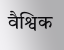वैश्विक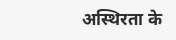अस्थिरता के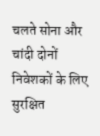चलते सोना और चांदी दोनों निवेशकों के लिए सुरक्षित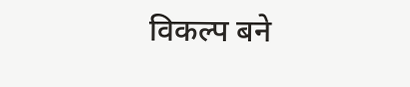विकल्प बने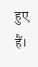हुए हैं।